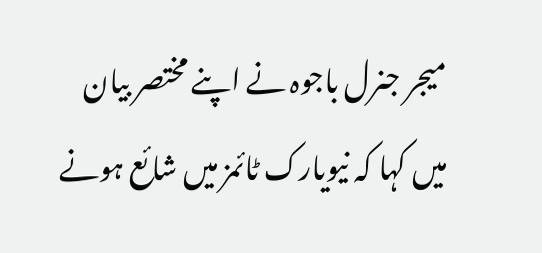میجر جنرل باجوہ نے اپنے مختصر بیان میں کہا کہ نیویارک ٹائمز میں شائع ہونے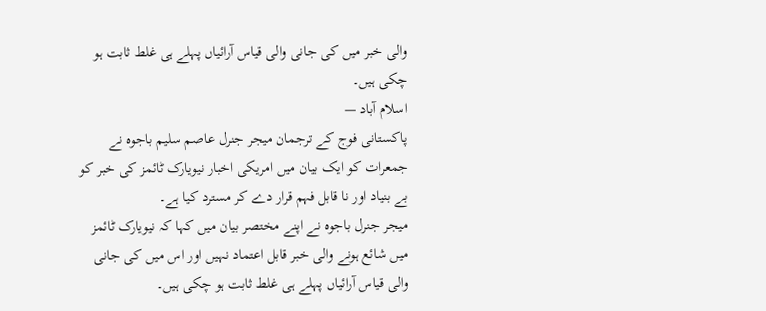والی خبر میں کی جانی والی قیاس آرائیاں پہلے ہی غلط ثابت ہو چکی ہیں۔
اسلام آباد —
پاکستانی فوج کے ترجمان میجر جنرل عاصم سلیم باجوہ نے جمعرات کو ایک بیان میں امریکی اخبار نیویارک ٹائمز کی خبر کو بے بنیاد اور نا قابل فہم قرار دے کر مسترد کیا ہے۔
میجر جنرل باجوہ نے اپنے مختصر بیان میں کہا کہ نیویارک ٹائمز میں شائع ہونے والی خبر قابل اعتماد نہیں اور اس میں کی جانی والی قیاس آرائیاں پہلے ہی غلط ثابت ہو چکی ہیں۔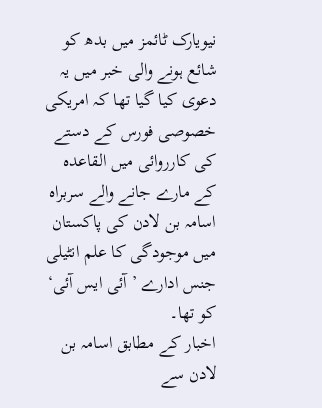نیویارک ٹائمز میں بدھ کو شائع ہونے والی خبر میں یہ دعوی کیا گیا تھا کہ امریکی خصوصی فورس کے دستے کی کارروائی میں القاعدہ کے مارے جانے والے سربراہ اسامہ بن لادن کی پاکستان میں موجودگی کا علم انٹیلی جنس ادارے ’آئی ایس آئی‘ کو تھا۔
اخبار کے مطابق اسامہ بن لادن سے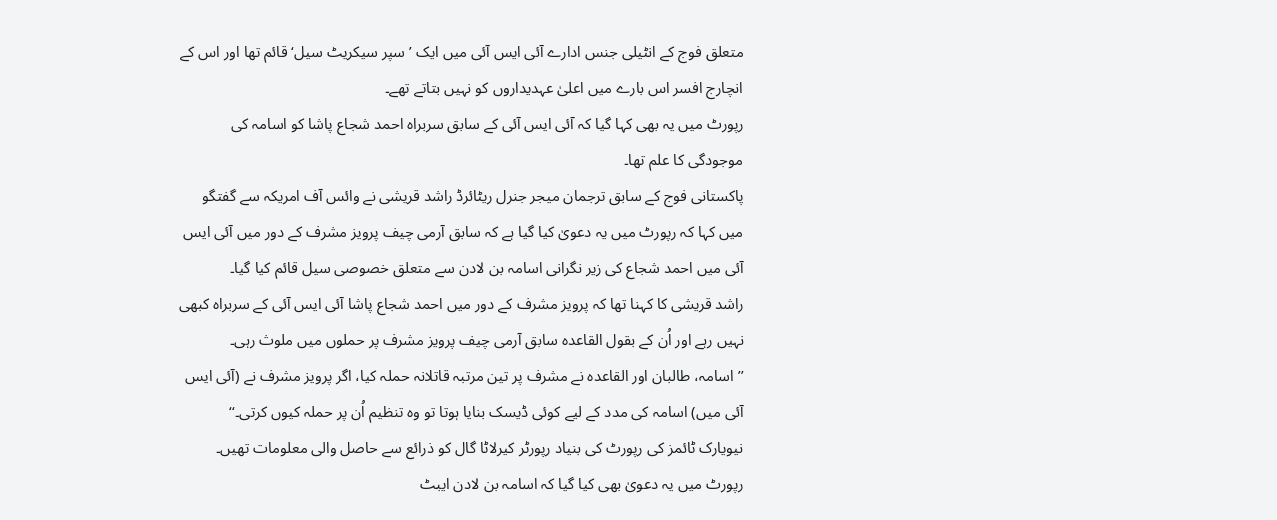متعلق فوج کے انٹیلی جنس ادارے آئی ایس آئی میں ایک ’سپر سیکریٹ سیل‘ قائم تھا اور اس کے انچارج افسر اس بارے میں اعلیٰ عہدیداروں کو نہیں بتاتے تھے۔
رپورٹ میں یہ بھی کہا گیا کہ آئی ایس آئی کے سابق سربراہ احمد شجاع پاشا کو اسامہ کی موجودگی کا علم تھا۔
پاکستانی فوج کے سابق ترجمان میجر جنرل ریٹائرڈ راشد قریشی نے وائس آف امریکہ سے گفتگو میں کہا کہ رپورٹ میں یہ دعویٰ کیا گیا ہے کہ سابق آرمی چیف پرویز مشرف کے دور میں آئی ایس آئی میں احمد شجاع کی زیر نگرانی اسامہ بن لادن سے متعلق خصوصی سیل قائم کیا گیا۔
راشد قریشی کا کہنا تھا کہ پرویز مشرف کے دور میں احمد شجاع پاشا آئی ایس آئی کے سربراہ کبھی نہیں رہے اور اُن کے بقول القاعدہ سابق آرمی چیف پرویز مشرف پر حملوں میں ملوث رہی۔
’’اسامہ، طالبان اور القاعدہ نے مشرف پر تین مرتبہ قاتلانہ حملہ کیا، اگر پرویز مشرف نے (آئی ایس آئی میں) اسامہ کی مدد کے لیے کوئی ڈیسک بنایا ہوتا تو وہ تنظیم اُن پر حملہ کیوں کرتی۔‘‘
نیویارک ٹائمز کی رپورٹ کی بنیاد رپورٹر کیرلاٹا گال کو ذرائع سے حاصل والی معلومات تھیں۔
رپورٹ میں یہ دعویٰ بھی کیا گیا کہ اسامہ بن لادن ایبٹ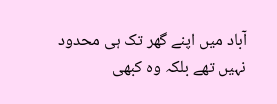آباد میں اپنے گھر تک ہی محدود نہیں تھے بلکہ وہ کبھی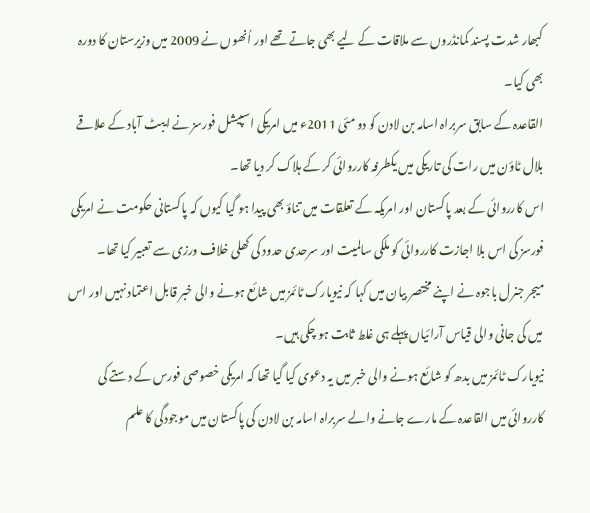کبھار شدت پسند کمانڈروں سے ملاقات کے لیے بھی جاتے تھے اور اُنھوں نے 2009 میں وزیرستان کا دورہ بھی کیا۔
القاعدہ کے سابق سربراہ اسامہ بن لادن کو دو مئی 2011ء میں امریکی اسپیشل فورسز نے ایبٹ آباد کے علاقے بلال ٹاؤن میں رات کی تاریکی میں یکطرفہ کارروائی کر کے ہلاک کر دیا تھا۔
اس کارروائی کے بعد پاکستان اور امریکہ کے تعلقات میں تناؤ بھی پیدا ہو گیا کیوں کہ پاکستانی حکومت نے امریکی فورسز کی اس بلا اجازت کارروائی کو ملکی سالمیت اور سرحدی حدود کی کھلی خلاف ورزی سے تعبیر کیا تھا۔
میجر جنرل باجوہ نے اپنے مختصر بیان میں کہا کہ نیویارک ٹائمز میں شائع ہونے والی خبر قابل اعتماد نہیں اور اس میں کی جانی والی قیاس آرائیاں پہلے ہی غلط ثابت ہو چکی ہیں۔
نیویارک ٹائمز میں بدھ کو شائع ہونے والی خبر میں یہ دعوی کیا گیا تھا کہ امریکی خصوصی فورس کے دستے کی کارروائی میں القاعدہ کے مارے جانے والے سربراہ اسامہ بن لادن کی پاکستان میں موجودگی کا علم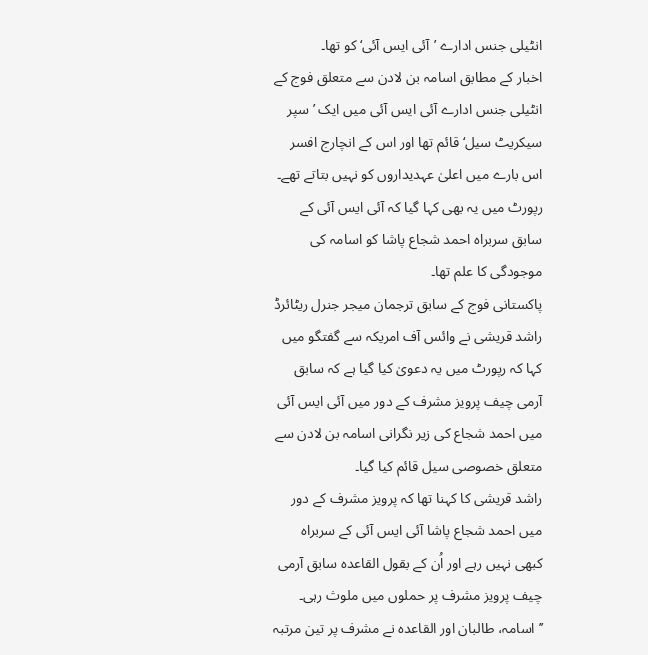انٹیلی جنس ادارے ’آئی ایس آئی‘ کو تھا۔
اخبار کے مطابق اسامہ بن لادن سے متعلق فوج کے انٹیلی جنس ادارے آئی ایس آئی میں ایک ’سپر سیکریٹ سیل‘ قائم تھا اور اس کے انچارج افسر اس بارے میں اعلیٰ عہدیداروں کو نہیں بتاتے تھے۔
رپورٹ میں یہ بھی کہا گیا کہ آئی ایس آئی کے سابق سربراہ احمد شجاع پاشا کو اسامہ کی موجودگی کا علم تھا۔
پاکستانی فوج کے سابق ترجمان میجر جنرل ریٹائرڈ راشد قریشی نے وائس آف امریکہ سے گفتگو میں کہا کہ رپورٹ میں یہ دعویٰ کیا گیا ہے کہ سابق آرمی چیف پرویز مشرف کے دور میں آئی ایس آئی میں احمد شجاع کی زیر نگرانی اسامہ بن لادن سے متعلق خصوصی سیل قائم کیا گیا۔
راشد قریشی کا کہنا تھا کہ پرویز مشرف کے دور میں احمد شجاع پاشا آئی ایس آئی کے سربراہ کبھی نہیں رہے اور اُن کے بقول القاعدہ سابق آرمی چیف پرویز مشرف پر حملوں میں ملوث رہی۔
’’اسامہ، طالبان اور القاعدہ نے مشرف پر تین مرتبہ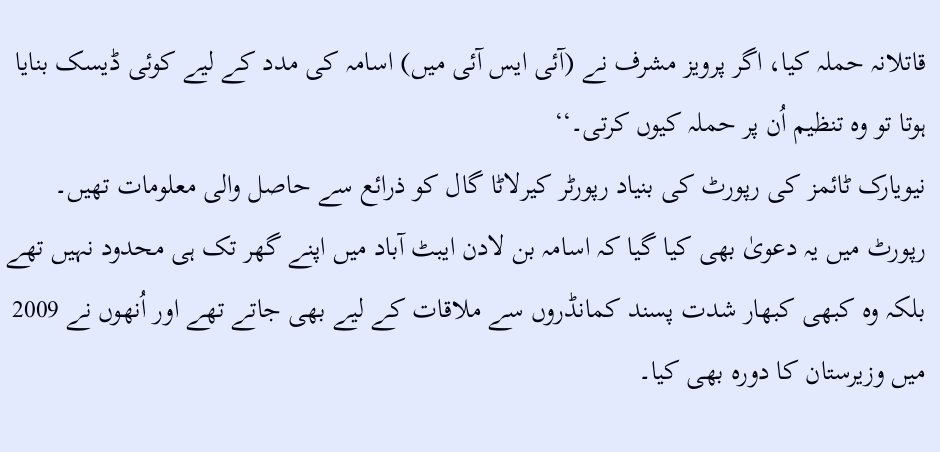قاتلانہ حملہ کیا، اگر پرویز مشرف نے (آئی ایس آئی میں) اسامہ کی مدد کے لیے کوئی ڈیسک بنایا ہوتا تو وہ تنظیم اُن پر حملہ کیوں کرتی۔‘‘
نیویارک ٹائمز کی رپورٹ کی بنیاد رپورٹر کیرلاٹا گال کو ذرائع سے حاصل والی معلومات تھیں۔
رپورٹ میں یہ دعویٰ بھی کیا گیا کہ اسامہ بن لادن ایبٹ آباد میں اپنے گھر تک ہی محدود نہیں تھے بلکہ وہ کبھی کبھار شدت پسند کمانڈروں سے ملاقات کے لیے بھی جاتے تھے اور اُنھوں نے 2009 میں وزیرستان کا دورہ بھی کیا۔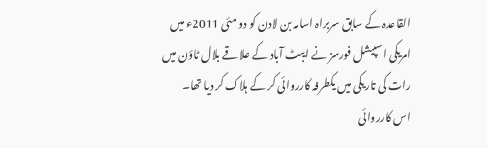القاعدہ کے سابق سربراہ اسامہ بن لادن کو دو مئی 2011ء میں امریکی اسپیشل فورسز نے ایبٹ آباد کے علاقے بلال ٹاؤن میں رات کی تاریکی میں یکطرفہ کارروائی کر کے ہلاک کر دیا تھا۔
اس کارروائی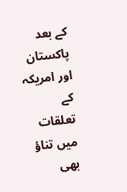کے بعد پاکستان اور امریکہ کے تعلقات میں تناؤ بھی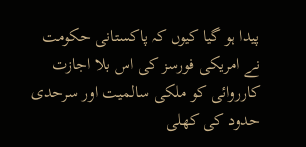پیدا ہو گیا کیوں کہ پاکستانی حکومت نے امریکی فورسز کی اس بلا اجازت کارروائی کو ملکی سالمیت اور سرحدی حدود کی کھلی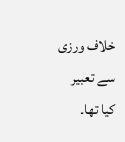خلاف ورزی سے تعبیر کیا تھا۔